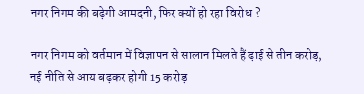नगर निगम की बढ़ेगी आमदनी, फिर क्यों हो रहा विरोध ?

नगर निगम को वर्तमान में विज्ञापन से सालान मिलते हैं ढ़ाई से तीन करोड़, नई नीति से आय बढ़कर होगी 15 करोड़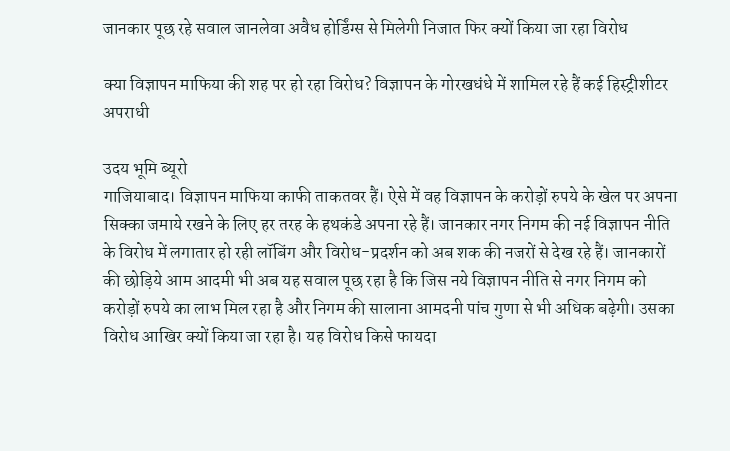जानकार पूछ रहे सवाल जानलेवा अवैध होर्डिंग्स से मिलेगी निजात फिर क्यों किया जा रहा विरोध

क्या विज्ञापन माफिया की शह पर हो रहा विरोध? विज्ञापन के गोरखधंधे में शामिल रहे हैं कई हिस्ट्रीशीटर अपराधी

उदय भूमि ब्यूरो
गाजियाबाद। विज्ञापन माफिया काफी ताकतवर हैं। ऐसे में वह विज्ञापन के करोड़ों रुपये के खेल पर अपना सिक्का जमाये रखने के लिए हर तरह के हथकंडे अपना रहे हैं। जानकार नगर निगम की नई विज्ञापन नीति के विरोध में लगातार हो रही लॉबिंग और विरोध-प्रदर्शन को अब शक की नजरों से देख रहे हैं। जानकारों की छोड़िये आम आदमी भी अब यह सवाल पूछ रहा है कि जिस नये विज्ञापन नीति से नगर निगम को करोड़ों रुपये का लाभ मिल रहा है और निगम की सालाना आमदनी पांच गुणा से भी अधिक बढ़ेगी। उसका विरोध आखिर क्यों किया जा रहा है। यह विरोध किसे फायदा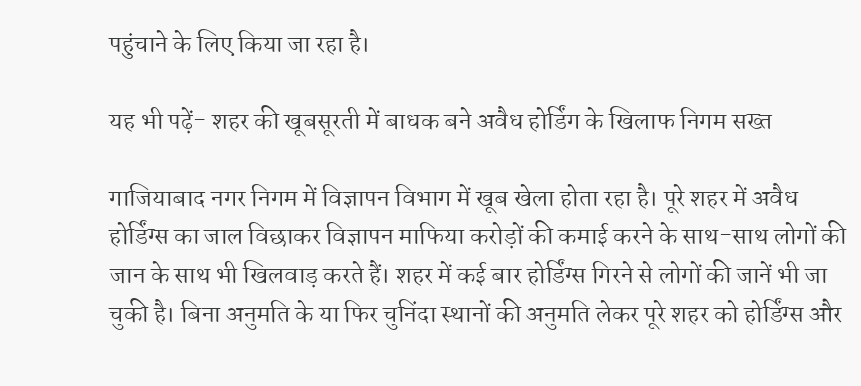पहुंचाने के लिए किया जा रहा है।

यह भी पढ़ें- शहर की खूबसूरती में बाधक बने अवैध होर्डिंग के खिलाफ निगम सख्त

गाजियाबाद नगर निगम में विज्ञापन विभाग में खूब खेला होता रहा है। पूरे शहर में अवैध होर्डिंग्स का जाल विछाकर विज्ञापन माफिया करोड़ों की कमाई करने के साथ-साथ लोगों की जान के साथ भी खिलवाड़ करते हैं। शहर में कई बार होर्डिंग्स गिरने से लोगों की जानें भी जा चुकी है। बिना अनुमति के या फिर चुनिंदा स्थानों की अनुमति लेकर पूरे शहर को होर्डिंग्स और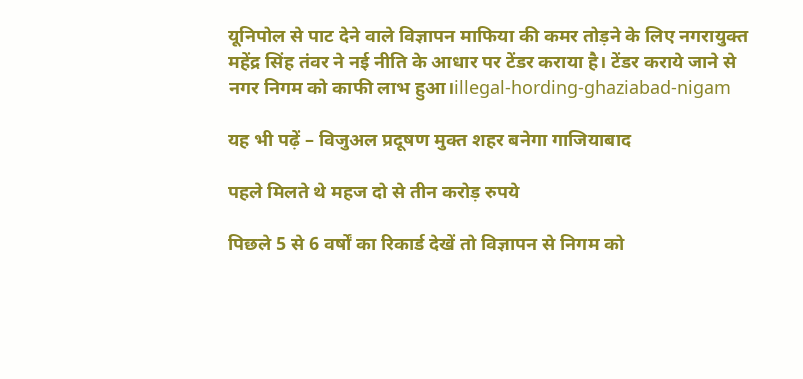यूनिपोल से पाट देने वाले विज्ञापन माफिया की कमर तोड़ने के लिए नगरायुक्त महेंद्र सिंह तंवर ने नई नीति के आधार पर टेंडर कराया है। टेंडर कराये जाने से नगर निगम को काफी लाभ हुआ।illegal-hording-ghaziabad-nigam

यह भी पढ़ें – विजुअल प्रदूषण मुक्त शहर बनेगा गाजियाबाद

पहले मिलते थे महज दो से तीन करोड़ रुपये

पिछले 5 से 6 वर्षों का रिकार्ड देखें तो विज्ञापन से निगम को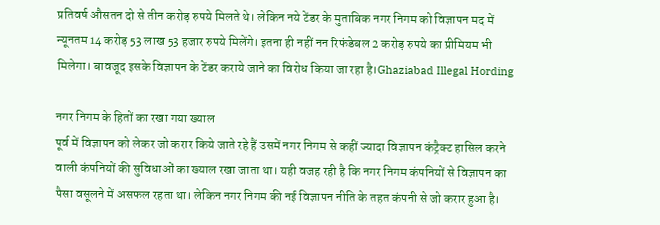प्रतिवर्ष औसतन दो से तीन करोड़ रुपये मिलते थे। लेकिन नये टेंडर के मुताबिक नगर निगम को विज्ञापन मद में न्यूनतम 14 करोड़ 53 लाख 53 हजार रुपये मिलेंगे। इतना ही नहीं नन रिफंडेबल 2 करोड़ रुपये का प्रीमियम भी मिलेगा। बावजूद इसके विज्ञापन के टेंडर कराये जाने का विरोध किया जा रहा है।Ghaziabad Illegal Hording

नगर निगम के हितों का रखा गया ख्याल
पूर्व में विज्ञापन को लेकर जो करार किये जाते रहे हैं उसमें नगर निगम से कहीं ज्यादा विज्ञापन कंट्रैक्ट हासिल करने वाली कंपनियों की सुविधाओं का ख्याल रखा जाता था। यही वजह रही है कि नगर निगम कंपनियों से विज्ञापन का पैसा वसूलने में असफल रहता था। लेकिन नगर निगम की नई विज्ञापन नीति के तहत कंपनी से जो करार हुआ है।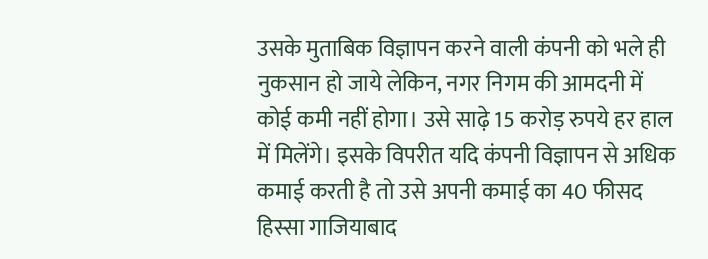उसके मुताबिक विज्ञापन करने वाली कंपनी को भले ही नुकसान हो जाये लेकिन, नगर निगम की आमदनी में कोई कमी नहीं होगा। उसे साढ़े 15 करोड़ रुपये हर हाल में मिलेंगे। इसके विपरीत यदि कंपनी विज्ञापन से अधिक कमाई करती है तो उसे अपनी कमाई का 40 फीसद हिस्सा गाजियाबाद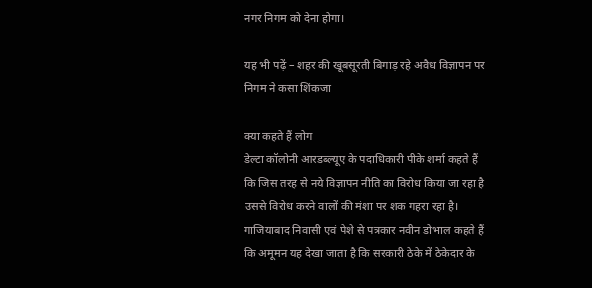नगर निगम को देना होगा।

यह भी पढ़ें – शहर की खूबसूरती बिगाड़ रहे अवैध विज्ञापन पर निगम ने कसा शिंकजा

क्या कहते हैं लोग
डेल्टा कॉलोनी आरडब्ल्यूए के पदाधिकारी पीके शर्मा कहते हैं कि जिस तरह से नये विज्ञापन नीति का विरोध किया जा रहा है उससे विरोध करने वालों की मंशा पर शक गहरा रहा है। गाजियाबाद निवासी एवं पेशे से पत्रकार नवीन डोभाल कहते हैं कि अमूमन यह देखा जाता है कि सरकारी ठेके में ठेकेदार के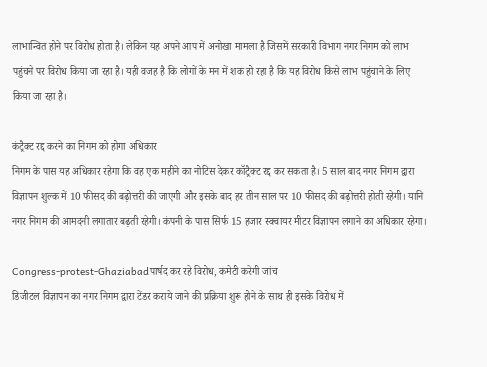लाभान्वित होने पर विरोध होता है। लेकिन यह अपने आप में अनोखा मामला है जिसमें सरकारी विभाग नगर निगम को लाभ पहुंचने पर विरोध किया जा रहा है। यही वजह है कि लोगों के मन में शक हो रहा है कि यह विरोध किसे लाभ पहुंचाने के लिए किया जा रहा है।

कंट्रैक्ट रद्द करने का निगम को होगा अधिकार
निगम के पास यह अधिकार रहेगा कि वह एक महीने का नोटिस देकर कॉट्रैक्ट रद्द कर सकता है। 5 साल बाद नगर निगम द्वारा विज्ञापन शुल्क में 10 फीसद की बढ़ोत्तरी की जाएगी और इसके बाद हर तीन साल पर 10 फीसद की बढ़ोत्तरी होती रहेगी। यानि नगर निगम की आमदनी लगातार बढ़ती रहेगी। कंपनी के पास सिर्फ 15 हजार स्क्वायर मीटर विज्ञापन लगाने का अधिकार रहेगा।

Congress-protest-Ghaziabadपार्षद कर रहे विरोध, कमेटी करेगी जांच
डिजीटल विज्ञापन का नगर निगम द्वारा टेंडर कराये जाने की प्रक्रिया शुरू होने के साथ ही इसके विरोध में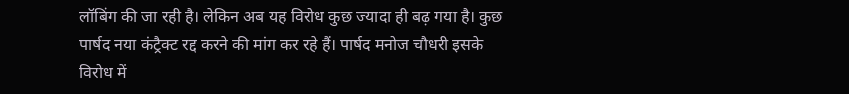लॉबिंग की जा रही है। लेकिन अब यह विरोध कुछ ज्यादा ही बढ़ गया है। कुछ पार्षद नया कंट्रैक्ट रद्द करने की मांग कर रहे हैं। पार्षद मनोज चौधरी इसके विरोध में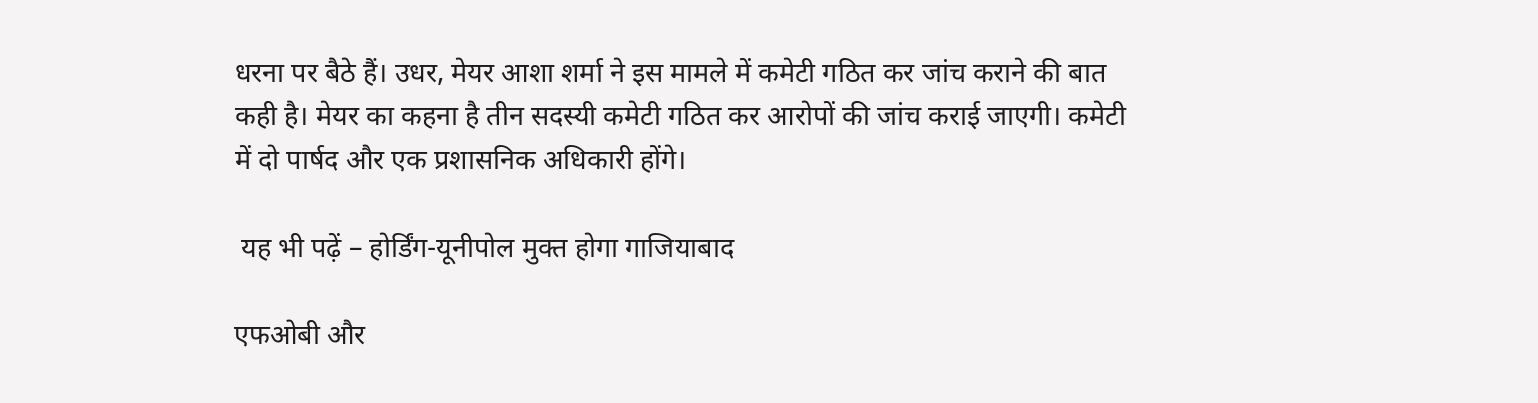धरना पर बैठे हैं। उधर, मेयर आशा शर्मा ने इस मामले में कमेटी गठित कर जांच कराने की बात कही है। मेयर का कहना है तीन सदस्यी कमेटी गठित कर आरोपों की जांच कराई जाएगी। कमेटी में दो पार्षद और एक प्रशासनिक अधिकारी होंगे।

 यह भी पढ़ें – होर्डिंग-यूनीपोल मुक्त होगा गाजियाबाद

एफओबी और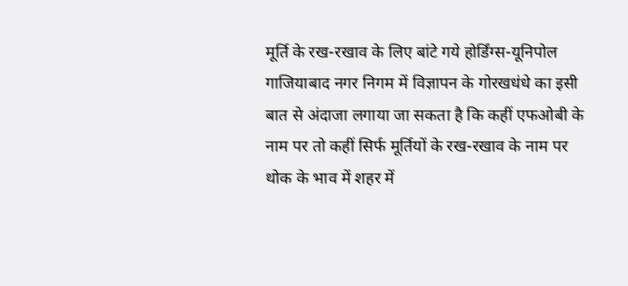मूर्ति के रख-रखाव के लिए बांटे गये होर्डिंग्स-यूनिपोल
गाजियाबाद नगर निगम में विज्ञापन के गोरखधंधे का इसी बात से अंदाजा लगाया जा सकता है कि कहीं एफओबी के नाम पर तो कहीं सिर्फ मूर्तियों के रख-रखाव के नाम पर थोक के भाव में शहर में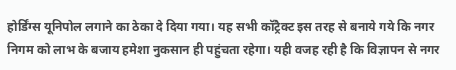होर्डिंग्स यूनिपोल लगाने का ठेका दे दिया गया। यह सभी कॉट्रैक्ट इस तरह से बनाये गये कि नगर निगम को लाभ के बजाय हमेशा नुकसान ही पहुंचता रहेगा। यही वजह रही है कि विज्ञापन से नगर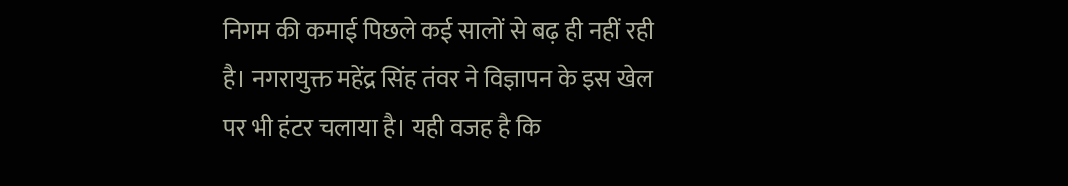निगम की कमाई पिछले कई सालों से बढ़ ही नहीं रही है। नगरायुक्त महेंद्र सिंह तंवर ने विज्ञापन के इस खेल पर भी हंटर चलाया है। यही वजह है कि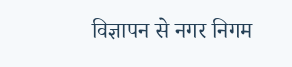विज्ञापन से नगर निगम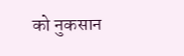को नुकसान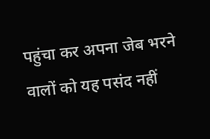पहुंचा कर अपना जेब भरने वालों को यह पसंद नहीं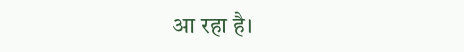आ रहा है।